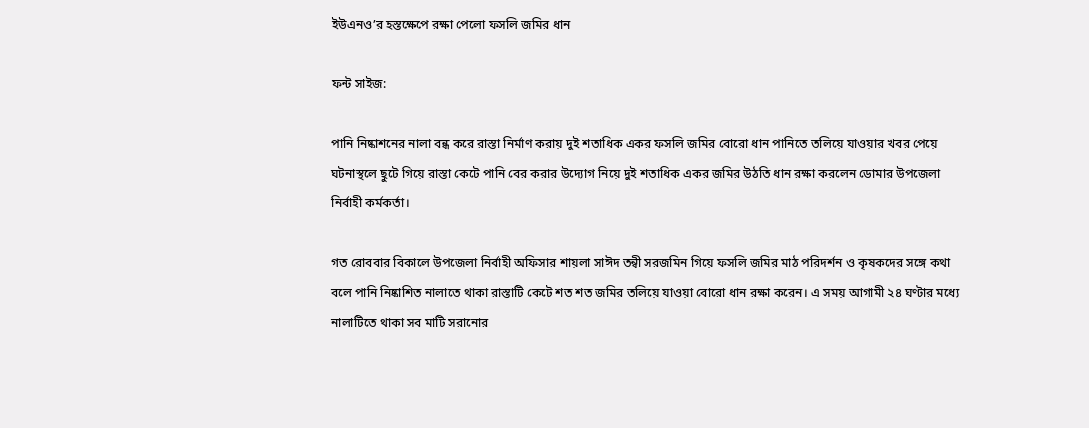ইউএনও’র হস্তক্ষেপে রক্ষা পেলো ফসলি জমির ধান

ফন্ট সাইজ:

পানি নিষ্কাশনের নালা বন্ধ করে রাস্তা নির্মাণ করায় দুই শতাধিক একর ফসলি জমির বোরো ধান পানিতে তলিয়ে যাওয়ার খবর পেয়ে ঘটনাস্থলে ছুটে গিয়ে রাস্তা কেটে পানি বের করার উদ্যোগ নিয়ে দুই শতাধিক একর জমির উঠতি ধান রক্ষা করলেন ডোমার উপজেলা নির্বাহী কর্মকর্তা।

গত রোববার বিকালে উপজেলা নির্বাহী অফিসার শায়লা সাঈদ তন্বী সরজমিন গিয়ে ফসলি জমির মাঠ পরিদর্শন ও কৃষকদের সঙ্গে কথা বলে পানি নিষ্কাশিত নালাতে থাকা রাস্তাটি কেটে শত শত জমির তলিয়ে যাওয়া বোরো ধান রক্ষা করেন। এ সময় আগামী ২৪ ঘণ্টার মধ্যে নালাটিতে থাকা সব মাটি সরানোর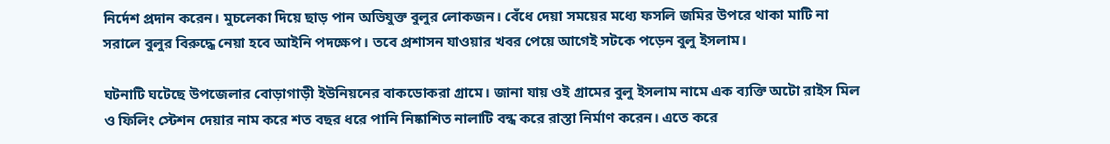নির্দেশ প্রদান করেন। মুচলেকা দিয়ে ছাড় পান অভিযুক্ত বুলুর লোকজন। বেঁধে দেয়া সময়ের মধ্যে ফসলি জমির উপরে থাকা মাটি না সরালে বুলুর বিরুদ্ধে নেয়া হবে আইনি পদক্ষেপ। তবে প্রশাসন যাওয়ার খবর পেয়ে আগেই সটকে পড়েন বুলু ইসলাম।

ঘটনাটি ঘটেছে উপজেলার বোড়াগাড়ী ইউনিয়নের বাকডোকরা গ্রামে। জানা যায় ওই গ্রামের বুলু ইসলাম নামে এক ব্যক্তি অটো রাইস মিল ও ফিলিং স্টেশন দেয়ার নাম করে শত বছর ধরে পানি নিষ্কাশিত নালাটি বন্ধ করে রাস্তা নির্মাণ করেন। এতে করে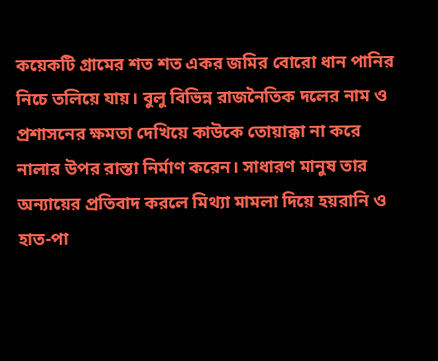কয়েকটি গ্রামের শত শত একর জমির বোরো ধান পানির নিচে তলিয়ে যায়। বুলু বিভিন্ন রাজনৈতিক দলের নাম ও প্রশাসনের ক্ষমতা দেখিয়ে কাউকে তোয়াক্কা না করে নালার উপর রাস্তা নির্মাণ করেন। সাধারণ মানুষ তার অন্যায়ের প্রতিবাদ করলে মিথ্যা মামলা দিয়ে হয়রানি ও হাত-পা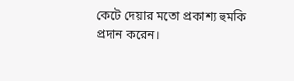কেটে দেয়ার মতো প্রকাশ্য হুমকি প্রদান করেন।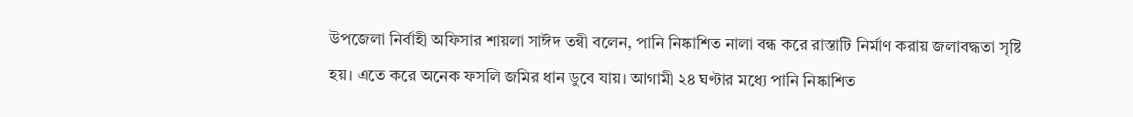উপজেলা নির্বাহী অফিসার শায়লা সাঈদ তন্বী বলেন, পানি নিষ্কাশিত নালা বন্ধ করে রাস্তাটি নির্মাণ করায় জলাবদ্ধতা সৃষ্টি হয়। এতে করে অনেক ফসলি জমির ধান ডুবে যায়। আগামী ২৪ ঘণ্টার মধ্যে পানি নিষ্কাশিত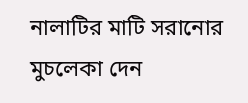নালাটির মাটি সরানোর মুচলেকা দেন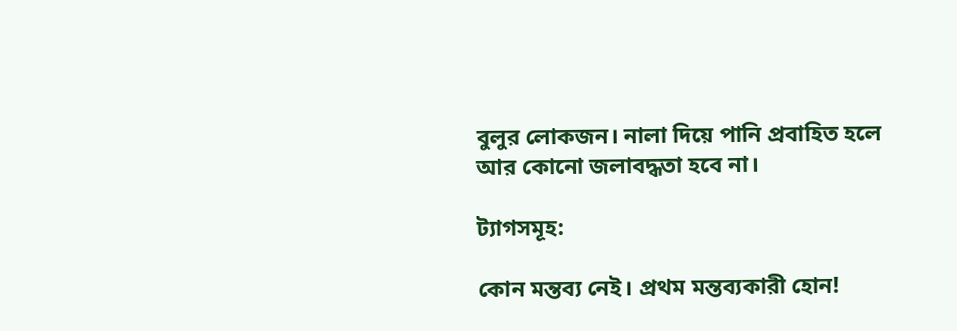বুলুর লোকজন। নালা দিয়ে পানি প্রবাহিত হলে আর কোনো জলাবদ্ধতা হবে না।

ট্যাগসমূহ:

কোন মন্তব্য নেই। প্রথম মন্তব্যকারী হোন!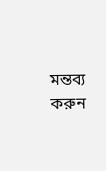মন্তব্য করুন